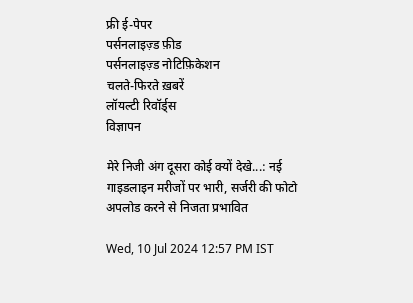फ्री ई-पेपर
पर्सनलाइज़्ड फ़ीड
पर्सनलाइज़्ड नोटिफ़िकेशन
चलते-फिरते ख़बरें
लॉयल्टी रिवॉर्ड्स
विज्ञापन

मेरे निजी अंग दूसरा कोई क्यों देखे...: नई गाइडलाइन मरीजों पर भारी, सर्जरी की फोटो अपलोड करने से निजता प्रभावित

Wed, 10 Jul 2024 12:57 PM IST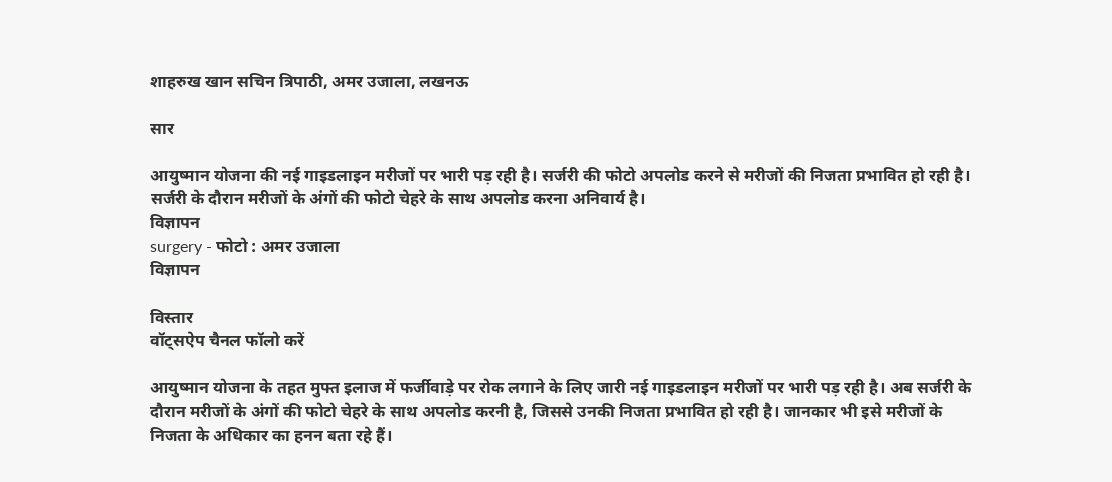शाहरुख खान सचिन त्रिपाठी, अमर उजाला, लखनऊ

सार

आयुष्मान योजना की नई गाइडलाइन मरीजों पर भारी पड़ रही है। सर्जरी की फोटो अपलोड करने से मरीजों की निजता प्रभावित हो रही है। सर्जरी के दौरान मरीजों के अंगों की फोटो चेहरे के साथ अपलोड करना अनिवार्य है।
विज्ञापन
surgery - फोटो : अमर उजाला
विज्ञापन

विस्तार
वॉट्सऐप चैनल फॉलो करें

आयुष्मान योजना के तहत मुफ्त इलाज में फर्जीवाड़े पर रोक लगाने के लिए जारी नई गाइडलाइन मरीजों पर भारी पड़ रही है। अब सर्जरी के दौरान मरीजों के अंगों की फोटो चेहरे के साथ अपलोड करनी है, जिससे उनकी निजता प्रभावित हो रही है। जानकार भी इसे मरीजों के निजता के अधिकार का हनन बता रहे हैं।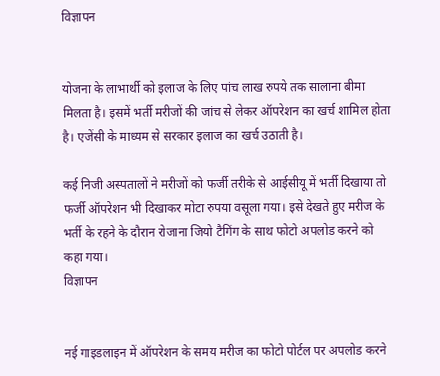विज्ञापन


योजना के लाभार्थी को इलाज के लिए पांच लाख रुपये तक सालाना बीमा मिलता है। इसमें भर्ती मरीजों की जांच से लेकर ऑपरेशन का खर्च शामिल होता है। एजेंसी के माध्यम से सरकार इलाज का खर्च उठाती है।

कई निजी अस्पतालों ने मरीजों को फर्जी तरीके से आईसीयू में भर्ती दिखाया तो फर्जी ऑपरेशन भी दिखाकर मोटा रुपया वसूला गया। इसे देखते हुए मरीज के भर्ती के रहने के दौरान रोजाना जियो टैगिंग के साथ फोटो अपलोड करने को कहा गया।
विज्ञापन


नई गाइडलाइन में ऑपरेशन के समय मरीज का फोटो पोर्टल पर अपलोड करने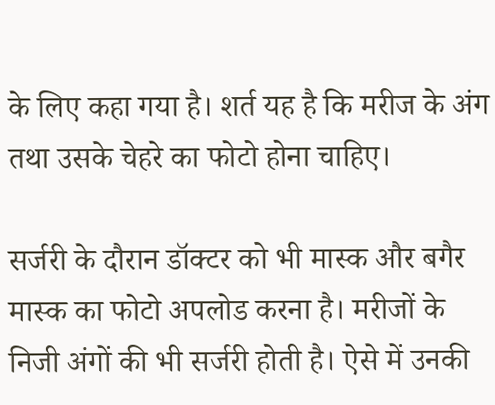के लिए कहा गया है। शर्त यह है कि मरीज के अंग तथा उसके चेहरे का फोटो होना चाहिए।

सर्जरी के दौरान डॉक्टर को भी मास्क और बगैर मास्क का फोटो अपलोड करना है। मरीजों के निजी अंगों की भी सर्जरी होती है। ऐसे में उनकी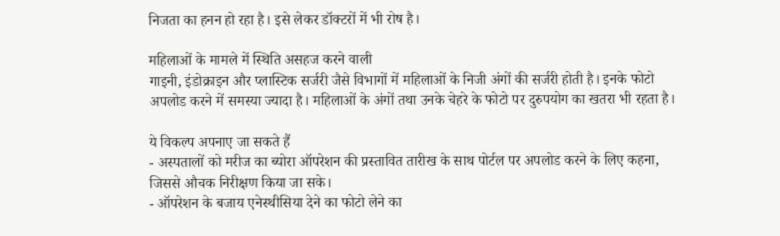निजता का हनन हो रहा है। इसे लेकर डॉक्टरों में भी रोष है।

महिलाओं के मामले में स्थिति असहज करने वाली
गाइनी, इंडोक्राइन और प्लास्टिक सर्जरी जैसे विभागों में महिलाओं के निजी अंगों की सर्जरी होती है। इनके फोटो अपलोड करने में समस्या ज्यादा है। महिलाओं के अंगों तथा उनके चेहरे के फोटो पर दुरुपयोग का खतरा भी रहता है।

ये विकल्प अपनाए जा सकते हैं
- अस्पतालों को मरीज का ब्योरा ऑपरेशन की प्रस्तावित तारीख के साथ पोर्टल पर अपलोड करने के लिए कहना, जिससे औचक निरीक्षण किया जा सके।
- ऑपरेशन के बजाय एनेस्थीसिया देने का फोटो लेने का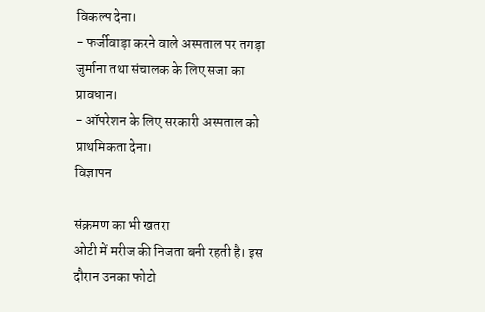विकल्प देना।
- फर्जीवाड़ा करने वाले अस्पताल पर तगड़ा जुर्माना तथा संचालक के लिए सजा का प्रावधान।
- ऑपरेशन के लिए सरकारी अस्पताल को प्राथमिकता देना।
विज्ञापन

संक्रमण का भी खतरा
ओटी में मरीज की निजता बनी रहती है। इस दौरान उनका फोटो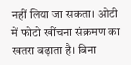नहीं लिया जा सकता। ओटी में फोटो खींचना संक्रमण का खतरा बढ़ाता है। बिना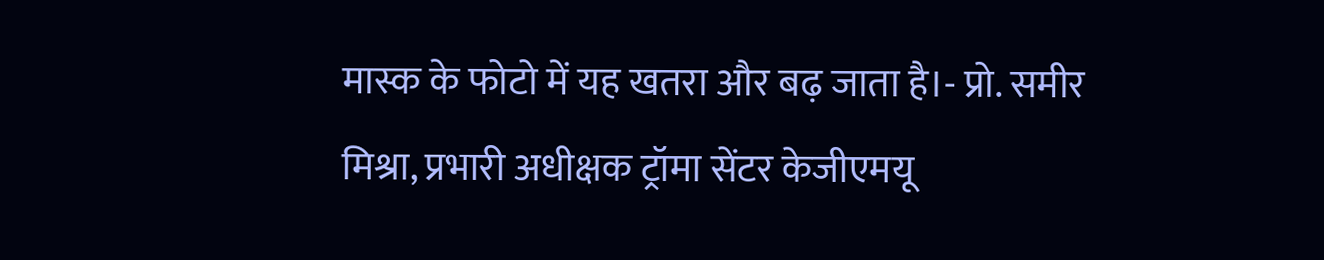मास्क के फोटो में यह खतरा और बढ़ जाता है।- प्रो. समीर मिश्रा, प्रभारी अधीक्षक ट्रॉमा सेंटर केजीएमयू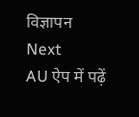विज्ञापन
Next
AU ऐप में पढ़ें